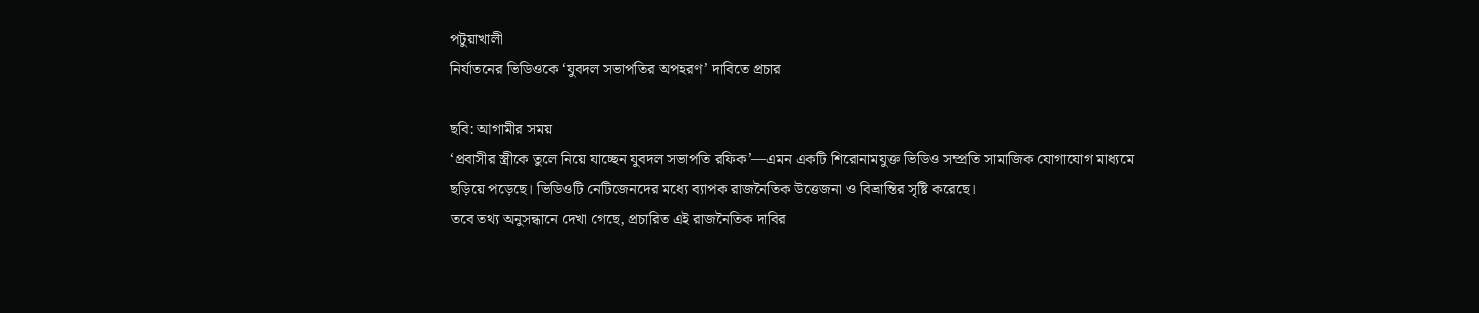পটুয়াখালী
নির্যাতনের ভিডিওকে ‘যুবদল সভাপতির অপহরণ’ দাবিতে প্রচার

ছবি: আগামীর সময়
‘প্রবাসীর স্ত্রীকে তুলে নিয়ে যাচ্ছেন যুবদল সভাপতি রফিক’—এমন একটি শিরোনামযুক্ত ভিডিও সম্প্রতি সামাজিক যোগাযোগ মাধ্যমে ছড়িয়ে পড়েছে। ভিডিওটি নেটিজেনদের মধ্যে ব্যাপক রাজনৈতিক উত্তেজনা ও বিভ্রান্তির সৃষ্টি করেছে।
তবে তথ্য অনুসন্ধানে দেখা গেছে, প্রচারিত এই রাজনৈতিক দাবির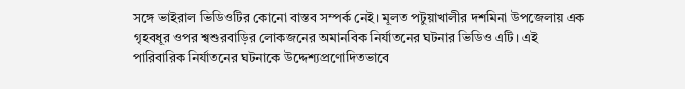সঙ্গে ভাইরাল ভিডিওটির কোনো বাস্তব সম্পর্ক নেই। মূলত পটুয়াখালীর দশমিনা উপজেলায় এক গৃহবধূর ওপর শ্বশুরবাড়ির লোকজনের অমানবিক নির্যাতনের ঘটনার ভিডিও এটি। এই পারিবারিক নির্যাতনের ঘটনাকে উদ্দেশ্যপ্রণোদিতভাবে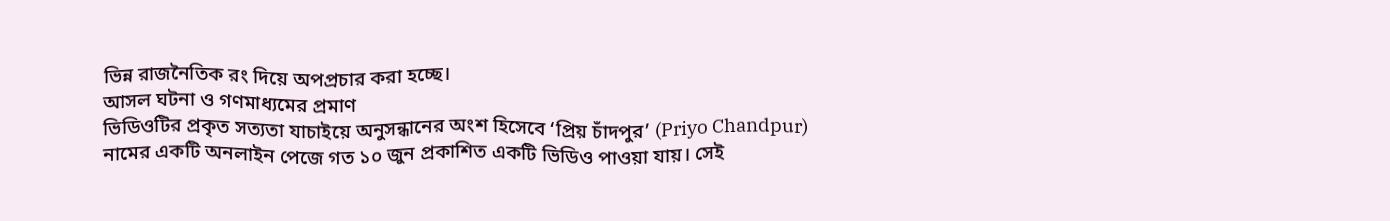ভিন্ন রাজনৈতিক রং দিয়ে অপপ্রচার করা হচ্ছে।
আসল ঘটনা ও গণমাধ্যমের প্রমাণ
ভিডিওটির প্রকৃত সত্যতা যাচাইয়ে অনুসন্ধানের অংশ হিসেবে ‘প্রিয় চাঁদপুর’ (Priyo Chandpur) নামের একটি অনলাইন পেজে গত ১০ জুন প্রকাশিত একটি ভিডিও পাওয়া যায়। সেই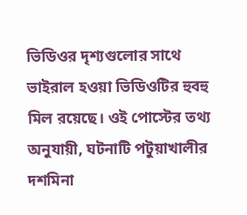ভিডিওর দৃশ্যগুলোর সাথে ভাইরাল হওয়া ভিডিওটির হুবহু মিল রয়েছে। ওই পোস্টের তথ্য অনুযায়ী, ঘটনাটি পটুয়াখালীর দশমিনা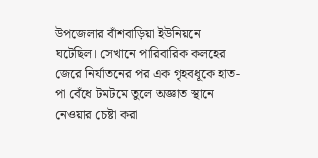উপজেলার বাঁশবাড়িয়া ইউনিয়নে ঘটেছিল। সেখানে পারিবারিক কলহের জেরে নির্যাতনের পর এক গৃহবধূকে হাত-পা বেঁধে টমটমে তুলে অজ্ঞাত স্থানে নেওয়ার চেষ্টা করা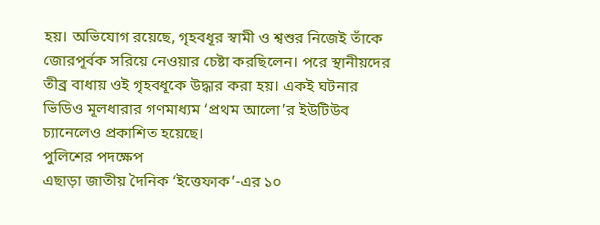হয়। অভিযোগ রয়েছে, গৃহবধূর স্বামী ও শ্বশুর নিজেই তাঁকে জোরপূর্বক সরিয়ে নেওয়ার চেষ্টা করছিলেন। পরে স্থানীয়দের তীব্র বাধায় ওই গৃহবধূকে উদ্ধার করা হয়। একই ঘটনার ভিডিও মূলধারার গণমাধ্যম ‘প্রথম আলো’র ইউটিউব চ্যানেলেও প্রকাশিত হয়েছে।
পুলিশের পদক্ষেপ
এছাড়া জাতীয় দৈনিক ‘ইত্তেফাক’-এর ১০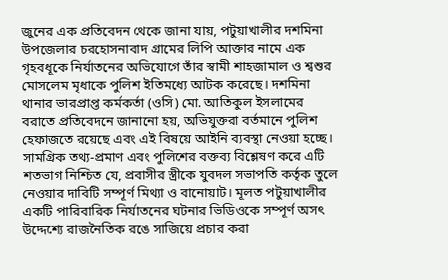জুনের এক প্রতিবেদন থেকে জানা যায়, পটুয়াখালীর দশমিনা উপজেলার চরহোসনাবাদ গ্রামের লিপি আক্তার নামে এক গৃহবধূকে নির্যাতনের অভিযোগে তাঁর স্বামী শাহজামাল ও শ্বশুর মোসলেম মৃধাকে পুলিশ ইতিমধ্যে আটক করেছে। দশমিনা থানার ভারপ্রাপ্ত কর্মকর্তা (ওসি) মো. আতিকুল ইসলামের বরাতে প্রতিবেদনে জানানো হয়, অভিযুক্তরা বর্তমানে পুলিশ হেফাজতে রয়েছে এবং এই বিষয়ে আইনি ব্যবস্থা নেওয়া হচ্ছে।
সামগ্রিক তথ্য-প্রমাণ এবং পুলিশের বক্তব্য বিশ্লেষণ করে এটি শতভাগ নিশ্চিত যে, প্রবাসীর স্ত্রীকে যুবদল সভাপতি কর্তৃক তুলে নেওয়ার দাবিটি সম্পূর্ণ মিথ্যা ও বানোয়াট। মূলত পটুয়াখালীর একটি পারিবারিক নির্যাতনের ঘটনার ভিডিওকে সম্পূর্ণ অসৎ উদ্দেশ্যে রাজনৈতিক রঙে সাজিয়ে প্রচার করা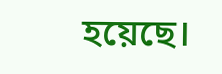হয়েছে।